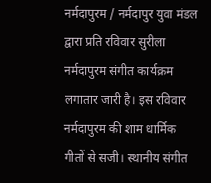नर्मदापुरम / नर्मदापुर युवा मंडल द्वारा प्रति रविवार सुरीला नर्मदापुरम संगीत कार्यक्रम लगातार जारी है। इस रविवार नर्मदापुरम की शाम धार्मिक गीतों से सजी। स्थानीय संगीत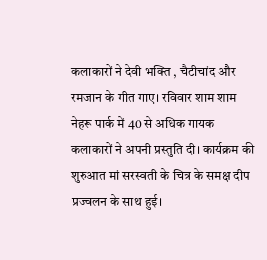कलाकारों ने देवी भक्ति , चैटीचांद और रमजान के गीत गाए। रविवार शाम शाम नेहरू पार्क में 40 से अधिक गायक कलाकारों ने अपनी प्रस्तुति दी। कार्यक्रम की शुरुआत मां सरस्वती के चित्र के समक्ष दीप प्रज्वलन के साथ हुई।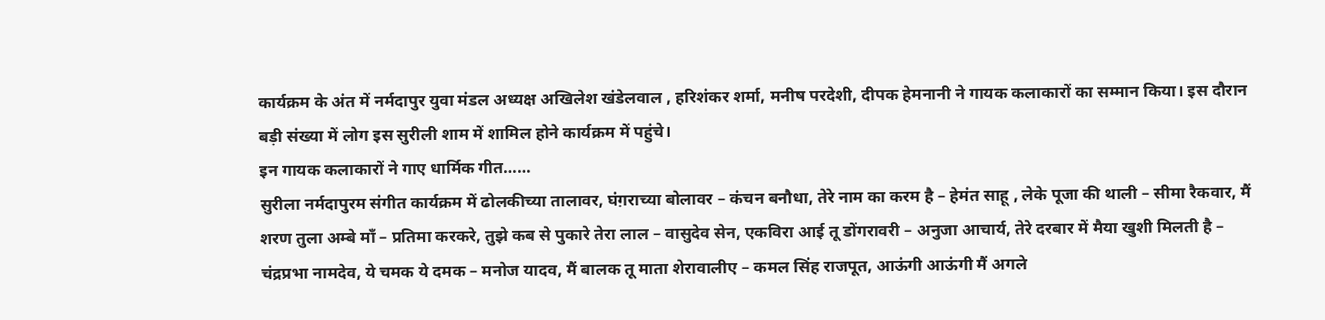कार्यक्रम के अंत में नर्मदापुर युवा मंडल अध्यक्ष अखिलेश खंडेलवाल , हरिशंकर शर्मा, मनीष परदेशी, दीपक हेमनानी ने गायक कलाकारों का सम्मान किया। इस दौरान बड़ी संख्या में लोग इस सुरीली शाम में शामिल होने कार्यक्रम में पहुंचे।
इन गायक कलाकारों ने गाए धार्मिक गीत……
सुरीला नर्मदापुरम संगीत कार्यक्रम में ढोलकीच्या तालावर, घंग़राच्या बोलावर – कंचन बनौधा, तेरे नाम का करम है – हेमंत साहू , लेके पूजा की थाली – सीमा रैकवार, मैं शरण तुला अम्बे माँ – प्रतिमा करकरे, तुझे कब से पुकारे तेरा लाल – वासुदेव सेन, एकविरा आई तू डोंगरावरी – अनुजा आचार्य, तेरे दरबार में मैया खुशी मिलती है – चंद्रप्रभा नामदेव, ये चमक ये दमक – मनोज यादव, मैं बालक तू माता शेरावालीए – कमल सिंह राजपूत, आऊंगी आऊंगी मैं अगले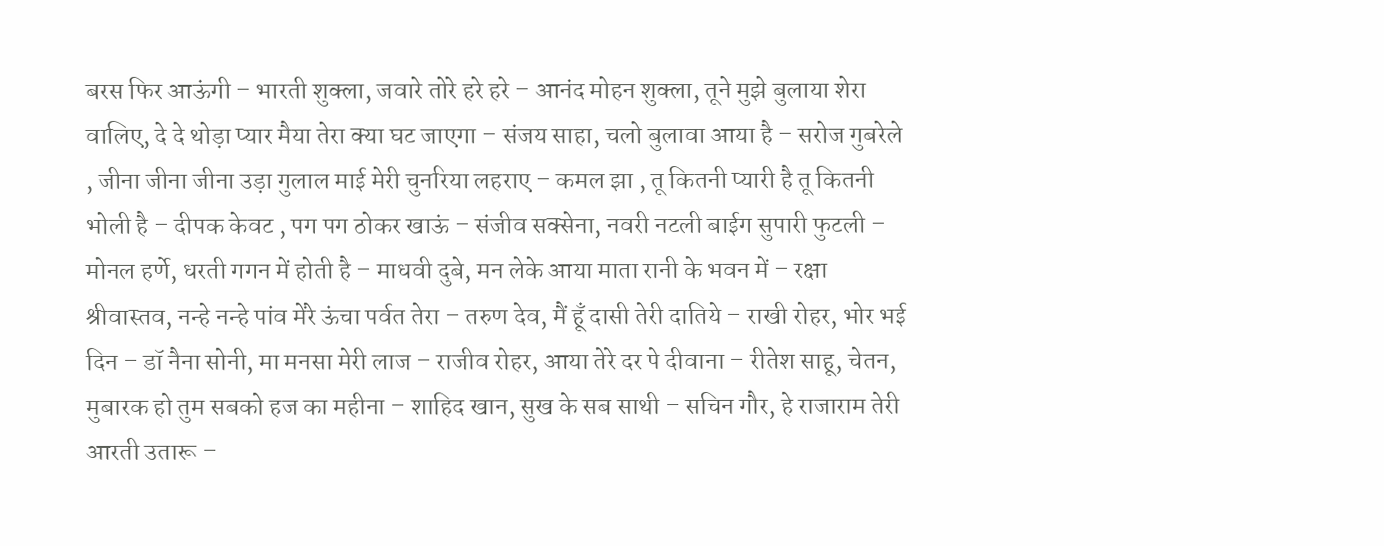बरस फिर आऊंगी – भारती शुक्ला, जवारे तोरे हरे हरे – आनंद मोहन शुक्ला, तूने मुझे बुलाया शेरा वालिए, दे दे थोड़ा प्यार मैया तेरा क्या घट जाएगा – संजय साहा, चलो बुलावा आया है – सरोज गुबरेले , जीना जीना जीना उड़ा गुलाल माई मेरी चुनरिया लहराए – कमल झा , तू कितनी प्यारी है तू कितनी भोली है – दीपक केवट , पग पग ठोकर खाऊं – संजीव सक्सेना, नवरी नटली बाईग सुपारी फुटली – मोनल हर्णे, धरती गगन में होती है – माधवी दुबे, मन लेके आया माता रानी के भवन में – रक्षा श्रीवास्तव, नन्हे नन्हे पांव मेंरे ऊंचा पर्वत तेरा – तरुण देव, मैं हूँ दासी तेरी दातिये – राखी रोहर, भोर भई दिन – डॉ नैना सोनी, मा मनसा मेरी लाज – राजीव रोहर, आया तेरे दर पे दीवाना – रीतेश साहू, चेतन, मुबारक हो तुम सबको हज का महीना – शाहिद खान, सुख के सब साथी – सचिन गौर, हे राजाराम तेरी आरती उतारू –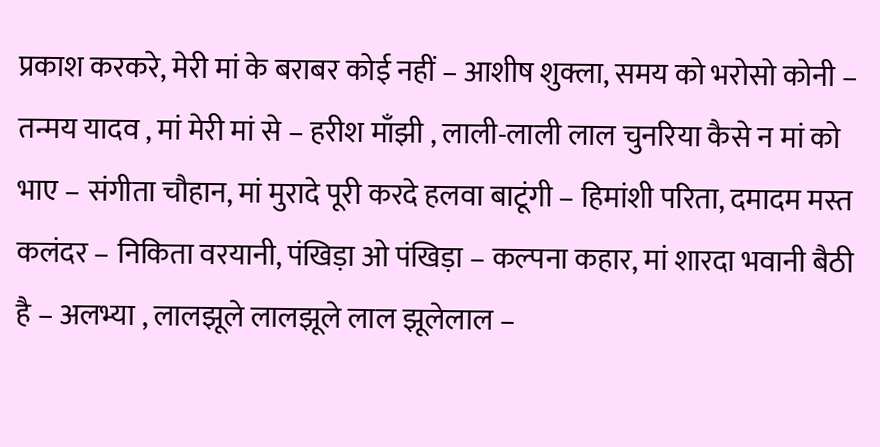प्रकाश करकरे, मेरी मां के बराबर कोई नहीं – आशीष शुक्ला, समय को भरोसो कोनी – तन्मय यादव , मां मेरी मां से – हरीश माँझी , लाली-लाली लाल चुनरिया कैसे न मां को भाए – संगीता चौहान, मां मुरादे पूरी करदे हलवा बाटूंगी – हिमांशी परिता, दमादम मस्त कलंदर – निकिता वरयानी, पंखिड़ा ओ पंखिड़ा – कल्पना कहार, मां शारदा भवानी बैठी है – अलभ्या , लालझूले लालझूले लाल झूलेलाल –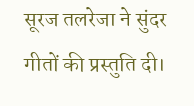सूरज तलरेजा ने सुंदर गीतों की प्रस्तुति दी।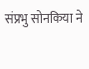संप्रभु सोनकिया ने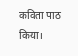कविता पाठ किया।